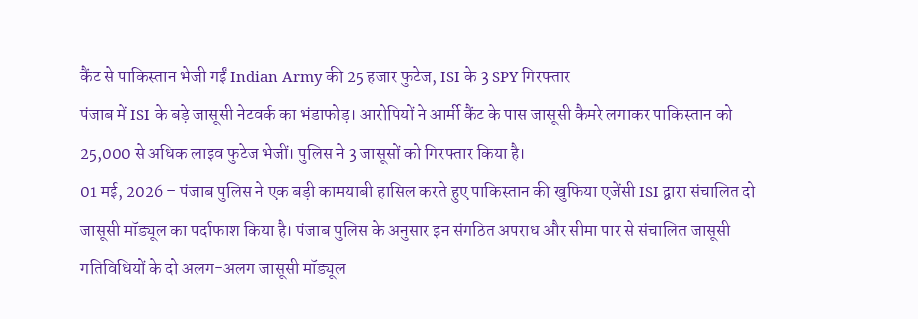कैंट से पाकिस्तान भेजी गईं Indian Army की 25 हजार फुटेज, ISI के 3 SPY गिरफ्तार
पंजाब में ISI के बड़े जासूसी नेटवर्क का भंडाफोड़। आरोपियों ने आर्मी कैंट के पास जासूसी कैमरे लगाकर पाकिस्तान को 25,000 से अधिक लाइव फुटेज भेजीं। पुलिस ने 3 जासूसों को गिरफ्तार किया है।
01 मई, 2026 – पंजाब पुलिस ने एक बड़ी कामयाबी हासिल करते हुए पाकिस्तान की खुफिया एजेंसी ISI द्वारा संचालित दो जासूसी मॉड्यूल का पर्दाफाश किया है। पंजाब पुलिस के अनुसार इन संगठित अपराध और सीमा पार से संचालित जासूसी गतिविधियों के दो अलग-अलग जासूसी मॉड्यूल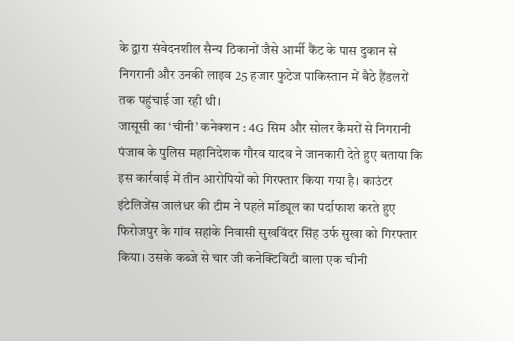के द्वारा संवेदनशील सैन्य ठिकानों जैसे आर्मी कैंट के पास दुकान से निगरानी और उनकी लाइव 25 हजार फुटेज पाकिस्तान में बैठे हैंडलरों तक पहुंचाई जा रही थी।
जासूसी का ‘चीनी’ कनेक्शन : 4G सिम और सोलर कैमरों से निगरानी
पंजाब के पुलिस महानिदेशक गौरव यादव ने जानकारी देते हुए बताया कि इस कार्रवाई में तीन आरोपियों को गिरफ्तार किया गया है। काउंटर इंटेलिजेंस जालंधर की टीम ने पहले मॉड्यूल का पर्दाफाश करते हुए फिरोजपुर के गांव सहांके निवासी सुखविंदर सिंह उर्फ सुखा को गिरफ्तार किया। उसके कब्जे से चार जी कनेक्टिविटी वाला एक चीनी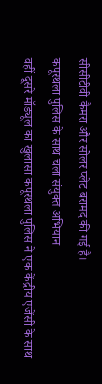सीसीटीवी कैमरा और सोलर प्लेट बरामद की गई है।
कपूरथला पुलिस के साथ चला संयुक्त अभियान
वहीं दूसरे मॉड्यूल का खुलासा कपूरथला पुलिस ने एक केंद्रीय एजेंसी के साथ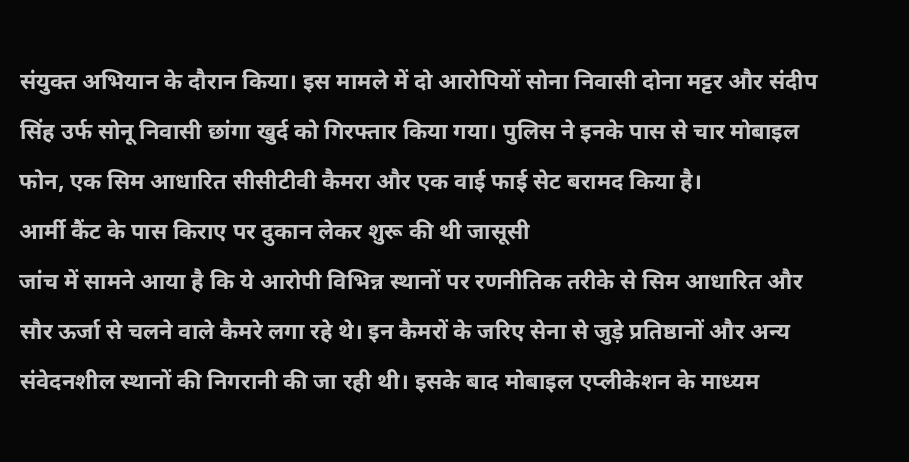संयुक्त अभियान के दौरान किया। इस मामले में दो आरोपियों सोना निवासी दोना मट्टर और संदीप सिंह उर्फ सोनू निवासी छांगा खुर्द को गिरफ्तार किया गया। पुलिस ने इनके पास से चार मोबाइल फोन, एक सिम आधारित सीसीटीवी कैमरा और एक वाई फाई सेट बरामद किया है।
आर्मी कैंट के पास किराए पर दुकान लेकर शुरू की थी जासूसी
जांच में सामने आया है कि ये आरोपी विभिन्न स्थानों पर रणनीतिक तरीके से सिम आधारित और सौर ऊर्जा से चलने वाले कैमरे लगा रहे थे। इन कैमरों के जरिए सेना से जुड़े प्रतिष्ठानों और अन्य संवेदनशील स्थानों की निगरानी की जा रही थी। इसके बाद मोबाइल एप्लीकेशन के माध्यम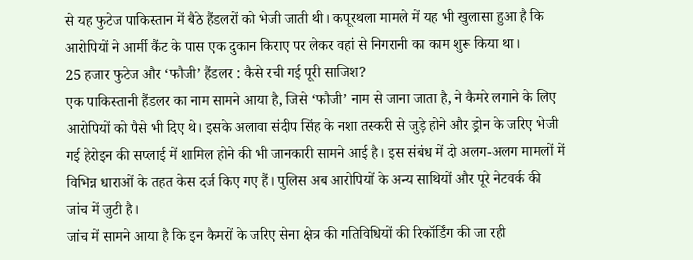से यह फुटेज पाकिस्तान में बैठे हैंडलरों को भेजी जाती थी। कपूरथला मामले में यह भी खुलासा हुआ है कि आरोपियों ने आर्मी कैंट के पास एक दुकान किराए पर लेकर वहां से निगरानी का काम शुरू किया था।
25 हजार फुटेज और ‘फौजी’ हैंडलर : कैसे रची गई पूरी साजिश?
एक पाकिस्तानी हैंडलर का नाम सामने आया है, जिसे ‘फौजी’ नाम से जाना जाता है, ने कैमरे लगाने के लिए आरोपियों को पैसे भी दिए थे। इसके अलावा संदीप सिंह के नशा तस्करी से जुड़े होने और ड्रोन के जरिए भेजी गई हेरोइन की सप्लाई में शामिल होने की भी जानकारी सामने आई है। इस संबंध में दो अलग-अलग मामलों में विभिन्न धाराओं के तहत केस दर्ज किए गए हैं। पुलिस अब आरोपियों के अन्य साथियों और पूरे नेटवर्क की जांच में जुटी है।
जांच में सामने आया है कि इन कैमरों के जरिए सेना क्षेत्र की गतिविधियों की रिकॉर्डिंग की जा रही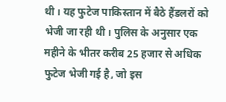थी। यह फुटेज पाकिस्तान में बैठे हैंडलरों को भेजी जा रही थी। पुलिस के अनुसार एक महीने के भीतर करीब 25 हजार से अधिक फुटेज भेजी गई है, जो इस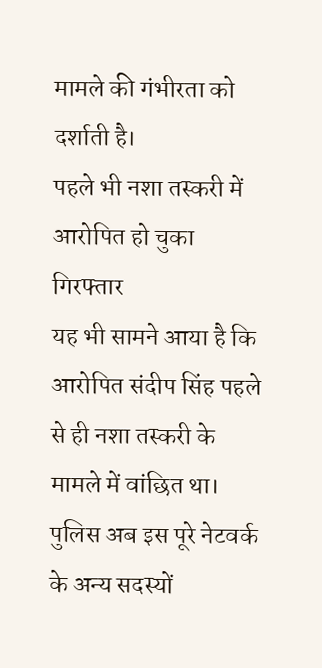मामले की गंभीरता को दर्शाती है।
पहले भी नशा तस्करी में आरोपित हो चुका गिरफ्तार
यह भी सामने आया है कि आरोपित संदीप सिंह पहले से ही नशा तस्करी के मामले में वांछित था। पुलिस अब इस पूरे नेटवर्क के अन्य सदस्यों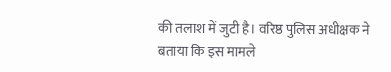की तलाश में जुटी है। वरिष्ठ पुलिस अधीक्षक ने बताया कि इस मामले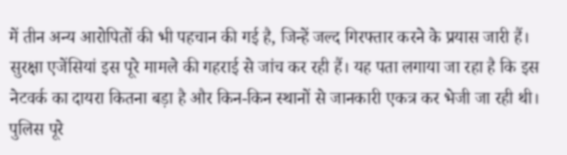में तीन अन्य आरोपितों की भी पहचान की गई है, जिन्हें जल्द गिरफ्तार करने के प्रयास जारी हैं।
सुरक्षा एजेंसियां इस पूरे मामले की गहराई से जांच कर रही हैं। यह पता लगाया जा रहा है कि इस नेटवर्क का दायरा कितना बड़ा है और किन-किन स्थानों से जानकारी एकत्र कर भेजी जा रही थी। पुलिस पूरे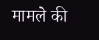मामले की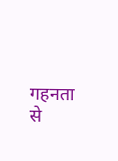गहनता से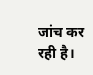जांच कर रही है।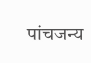पांचजन्य